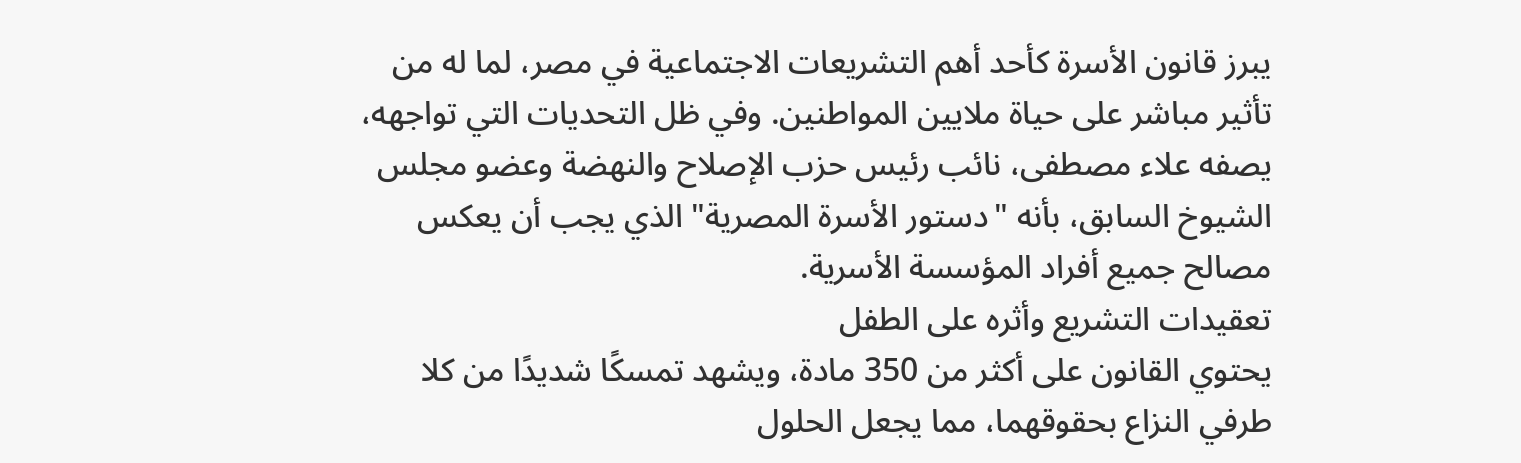يبرز قانون الأسرة كأحد أهم التشريعات الاجتماعية في مصر، لما له من تأثير مباشر على حياة ملايين المواطنين. وفي ظل التحديات التي تواجهه، يصفه علاء مصطفى، نائب رئيس حزب الإصلاح والنهضة وعضو مجلس الشيوخ السابق، بأنه "دستور الأسرة المصرية" الذي يجب أن يعكس مصالح جميع أفراد المؤسسة الأسرية.
تعقيدات التشريع وأثره على الطفل
يحتوي القانون على أكثر من 350 مادة، ويشهد تمسكًا شديدًا من كلا طرفي النزاع بحقوقهما، مما يجعل الحلول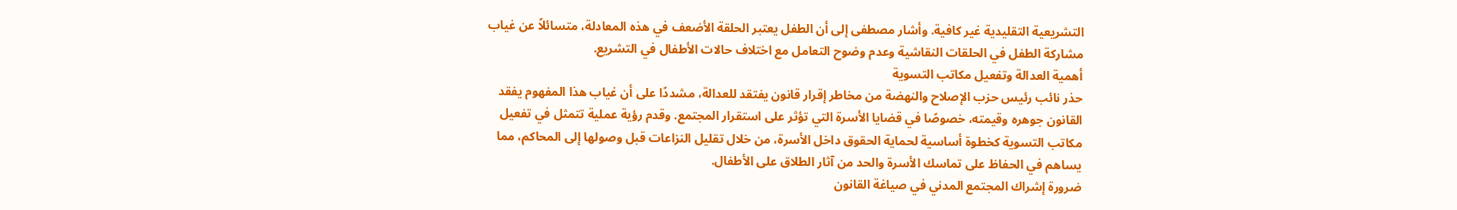التشريعية التقليدية غير كافية. وأشار مصطفى إلى أن الطفل يعتبر الحلقة الأضعف في هذه المعادلة، متسائلاً عن غياب مشاركة الطفل في الحلقات النقاشية وعدم وضوح التعامل مع اختلاف حالات الأطفال في التشريع.
أهمية العدالة وتفعيل مكاتب التسوية
حذر نائب رئيس حزب الإصلاح والنهضة من مخاطر إقرار قانون يفتقد للعدالة، مشددًا على أن غياب هذا المفهوم يفقد القانون جوهره وقيمته، خصوصًا في قضايا الأسرة التي تؤثر على استقرار المجتمع. وقدم رؤية عملية تتمثل في تفعيل مكاتب التسوية كخطوة أساسية لحماية الحقوق داخل الأسرة، من خلال تقليل النزاعات قبل وصولها إلى المحاكم، مما يساهم في الحفاظ على تماسك الأسرة والحد من آثار الطلاق على الأطفال.
ضرورة إشراك المجتمع المدني في صياغة القانون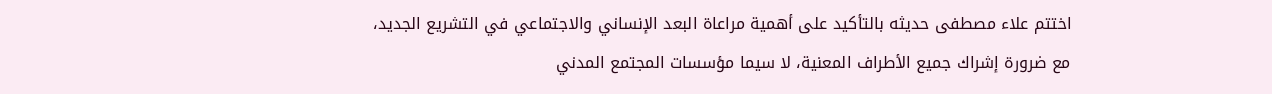اختتم علاء مصطفى حديثه بالتأكيد على أهمية مراعاة البعد الإنساني والاجتماعي في التشريع الجديد، مع ضرورة إشراك جميع الأطراف المعنية، لا سيما مؤسسات المجتمع المدني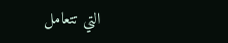التي تتعامل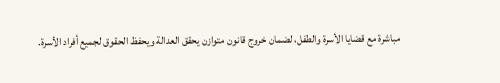مباشرة مع قضايا الأسرة والطفل، لضمان خروج قانون متوازن يحقق العدالة ويحفظ الحقوق لجميع أفراد الأسرة.